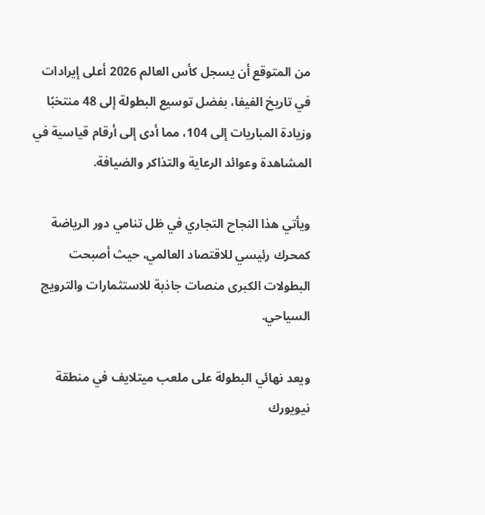من المتوقع أن يسجل كأس العالم 2026 أعلى إيرادات في تاريخ الفيفا، بفضل توسيع البطولة إلى 48 منتخبًا وزيادة المباريات إلى 104، مما أدى إلى أرقام قياسية في المشاهدة وعوائد الرعاية والتذاكر والضيافة.

ويأتي هذا النجاح التجاري في ظل تنامي دور الرياضة كمحرك رئيسي للاقتصاد العالمي، حيث أصبحت البطولات الكبرى منصات جاذبة للاستثمارات والترويج السياحي.

ويعد نهائي البطولة على ملعب ميتلايف في منطقة نيويورك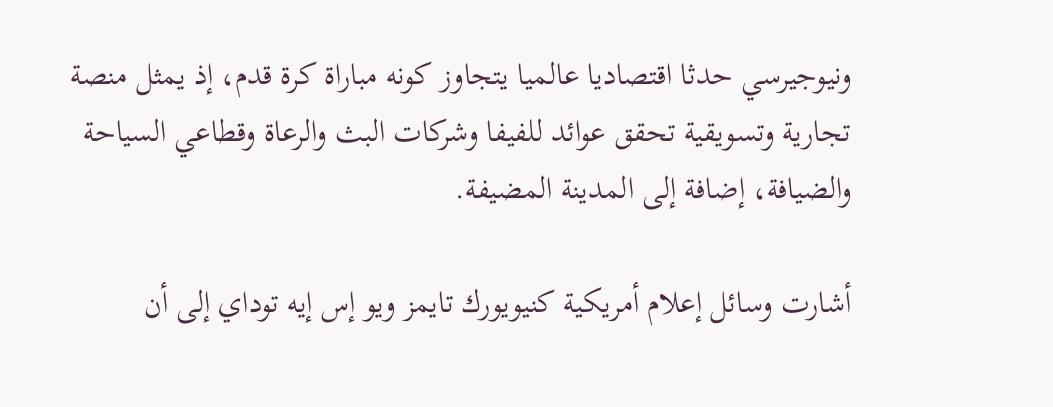ونيوجيرسي حدثا اقتصاديا عالميا يتجاوز كونه مباراة كرة قدم، إذ يمثل منصة تجارية وتسويقية تحقق عوائد للفيفا وشركات البث والرعاة وقطاعي السياحة والضيافة، إضافة إلى المدينة المضيفة.

أشارت وسائل إعلام أمريكية كنيويورك تايمز ويو إس إيه توداي إلى أن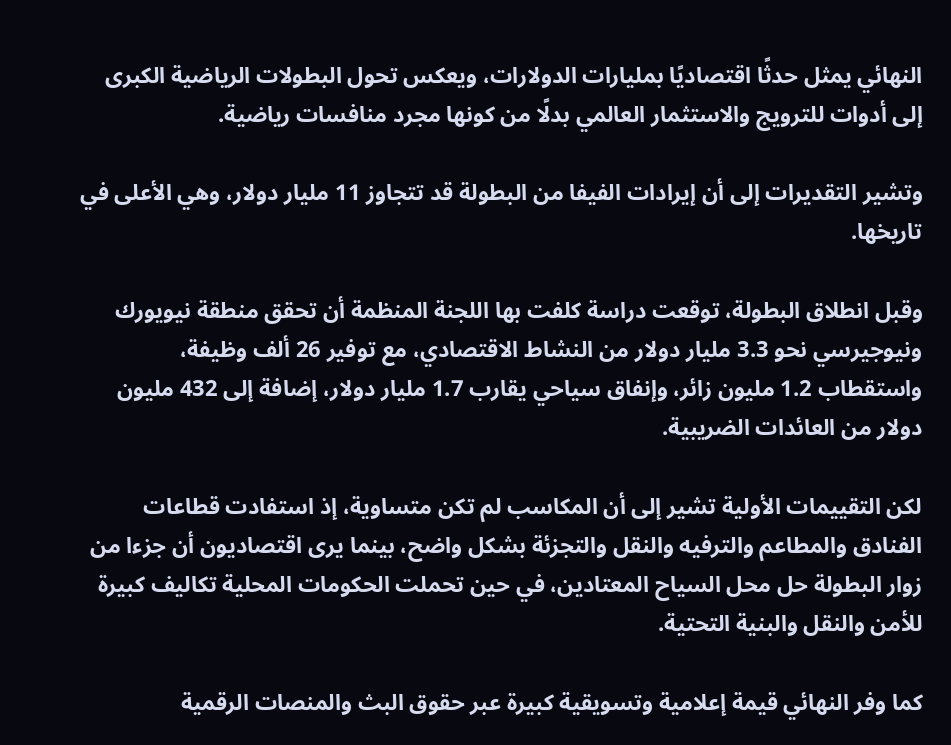النهائي يمثل حدثًا اقتصاديًا بمليارات الدولارات، ويعكس تحول البطولات الرياضية الكبرى إلى أدوات للترويج والاستثمار العالمي بدلًا من كونها مجرد منافسات رياضية.

وتشير التقديرات إلى أن إيرادات الفيفا من البطولة قد تتجاوز 11 مليار دولار، وهي الأعلى في تاريخها.

وقبل انطلاق البطولة، توقعت دراسة كلفت بها اللجنة المنظمة أن تحقق منطقة نيويورك ونيوجيرسي نحو 3.3 مليار دولار من النشاط الاقتصادي، مع توفير 26 ألف وظيفة، واستقطاب 1.2 مليون زائر، وإنفاق سياحي يقارب 1.7 مليار دولار، إضافة إلى 432 مليون دولار من العائدات الضريبية.

لكن التقييمات الأولية تشير إلى أن المكاسب لم تكن متساوية، إذ استفادت قطاعات الفنادق والمطاعم والترفيه والنقل والتجزئة بشكل واضح، بينما يرى اقتصاديون أن جزءا من زوار البطولة حل محل السياح المعتادين، في حين تحملت الحكومات المحلية تكاليف كبيرة للأمن والنقل والبنية التحتية.

كما وفر النهائي قيمة إعلامية وتسويقية كبيرة عبر حقوق البث والمنصات الرقمية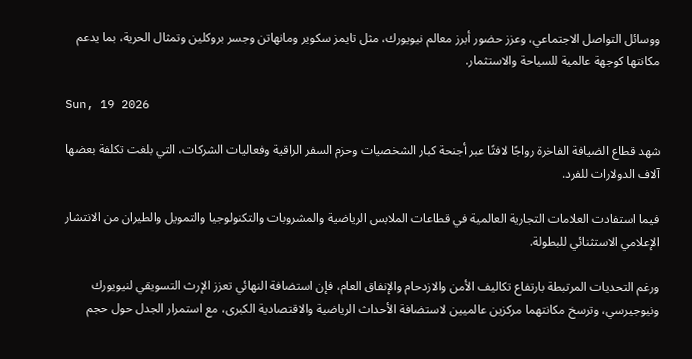ووسائل التواصل الاجتماعي، وعزز حضور أبرز معالم نيويورك، مثل تايمز سكوير ومانهاتن وجسر بروكلين وتمثال الحرية، بما يدعم مكانتها كوجهة عالمية للسياحة والاستثمار.

Sun, 19 2026

شهد قطاع الضيافة الفاخرة رواجًا لافتًا عبر أجنحة كبار الشخصيات وحزم السفر الراقية وفعاليات الشركات، التي بلغت تكلفة بعضها آلاف الدولارات للفرد.

فيما استفادت العلامات التجارية العالمية في قطاعات الملابس الرياضية والمشروبات والتكنولوجيا والتمويل والطيران من الانتشار الإعلامي الاستثنائي للبطولة.

ورغم التحديات المرتبطة بارتفاع تكاليف الأمن والازدحام والإنفاق العام، فإن استضافة النهائي تعزز الإرث التسويقي لنيويورك ونيوجيرسي، وترسخ مكانتهما مركزين عالميين لاستضافة الأحداث الرياضية والاقتصادية الكبرى، مع استمرار الجدل حول حجم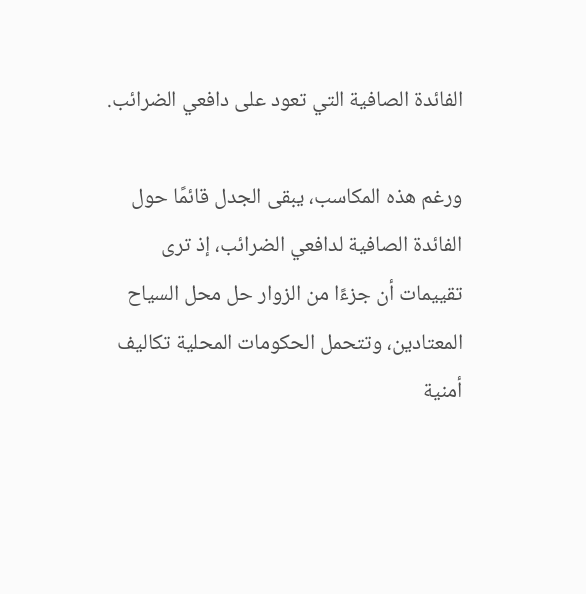الفائدة الصافية التي تعود على دافعي الضرائب.

ورغم هذه المكاسب، يبقى الجدل قائمًا حول الفائدة الصافية لدافعي الضرائب، إذ ترى تقييمات أن جزءًا من الزوار حل محل السياح المعتادين، وتتحمل الحكومات المحلية تكاليف أمنية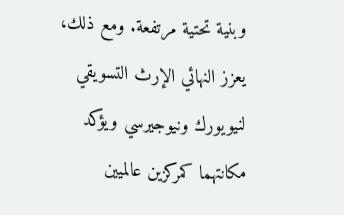وبنية تحتية مرتفعة. ومع ذلك، يعزز النهائي الإرث التسويقي لنيويورك ونيوجيرسي ويؤكد مكانتهما كمركزين عالميين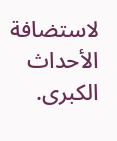لاستضافة الأحداث الكبرى.